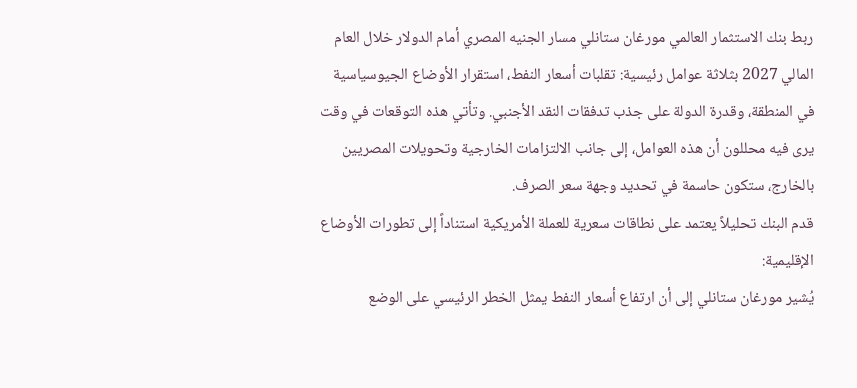ربط بنك الاستثمار العالمي مورغان ستانلي مسار الجنيه المصري أمام الدولار خلال العام المالي 2027 بثلاثة عوامل رئيسية: تقلبات أسعار النفط، استقرار الأوضاع الجيوسياسية في المنطقة، وقدرة الدولة على جذب تدفقات النقد الأجنبي. وتأتي هذه التوقعات في وقت يرى فيه محللون أن هذه العوامل، إلى جانب الالتزامات الخارجية وتحويلات المصريين بالخارج، ستكون حاسمة في تحديد وجهة سعر الصرف.
قدم البنك تحليلاً يعتمد على نطاقات سعرية للعملة الأمريكية استناداً إلى تطورات الأوضاع الإقليمية:
يُشير مورغان ستانلي إلى أن ارتفاع أسعار النفط يمثل الخطر الرئيسي على الوضع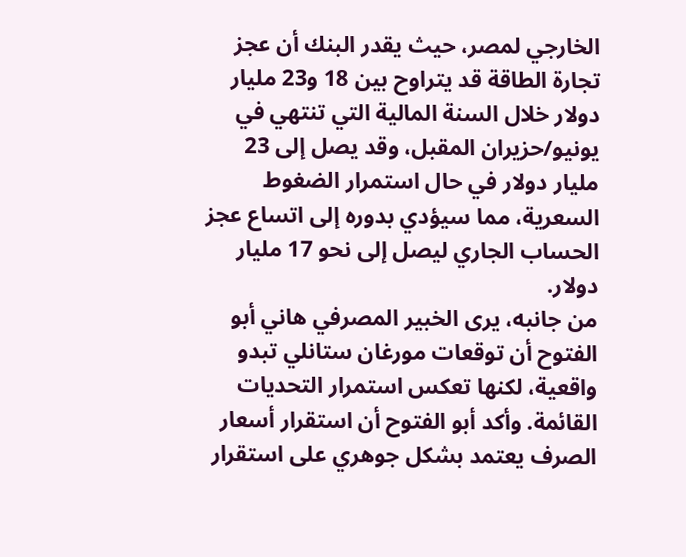الخارجي لمصر، حيث يقدر البنك أن عجز تجارة الطاقة قد يتراوح بين 18 و23 مليار دولار خلال السنة المالية التي تنتهي في يونيو/حزيران المقبل، وقد يصل إلى 23 مليار دولار في حال استمرار الضغوط السعرية، مما سيؤدي بدوره إلى اتساع عجز الحساب الجاري ليصل إلى نحو 17 مليار دولار.
من جانبه، يرى الخبير المصرفي هاني أبو الفتوح أن توقعات مورغان ستانلي تبدو واقعية، لكنها تعكس استمرار التحديات القائمة. وأكد أبو الفتوح أن استقرار أسعار الصرف يعتمد بشكل جوهري على استقرار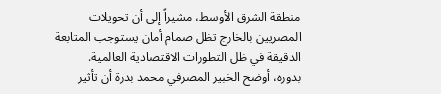منطقة الشرق الأوسط، مشيراً إلى أن تحويلات المصريين بالخارج تظل صمام أمان يستوجب المتابعة الدقيقة في ظل التطورات الاقتصادية العالمية.
بدوره، أوضح الخبير المصرفي محمد بدرة أن تأثير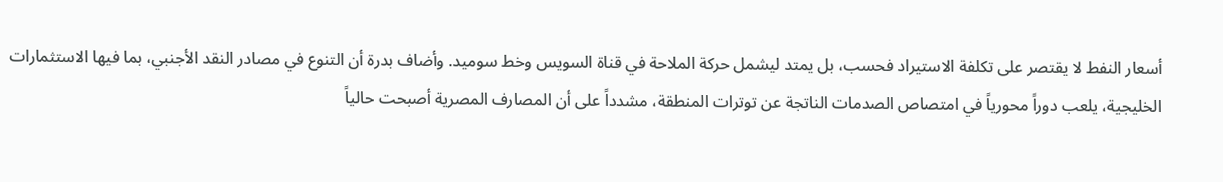أسعار النفط لا يقتصر على تكلفة الاستيراد فحسب، بل يمتد ليشمل حركة الملاحة في قناة السويس وخط سوميد. وأضاف بدرة أن التنوع في مصادر النقد الأجنبي، بما فيها الاستثمارات الخليجية، يلعب دوراً محورياً في امتصاص الصدمات الناتجة عن توترات المنطقة، مشدداً على أن المصارف المصرية أصبحت حالياً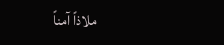ملاذاً آمناً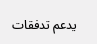يدعم تدفقات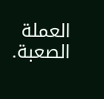العملة الصعبة.